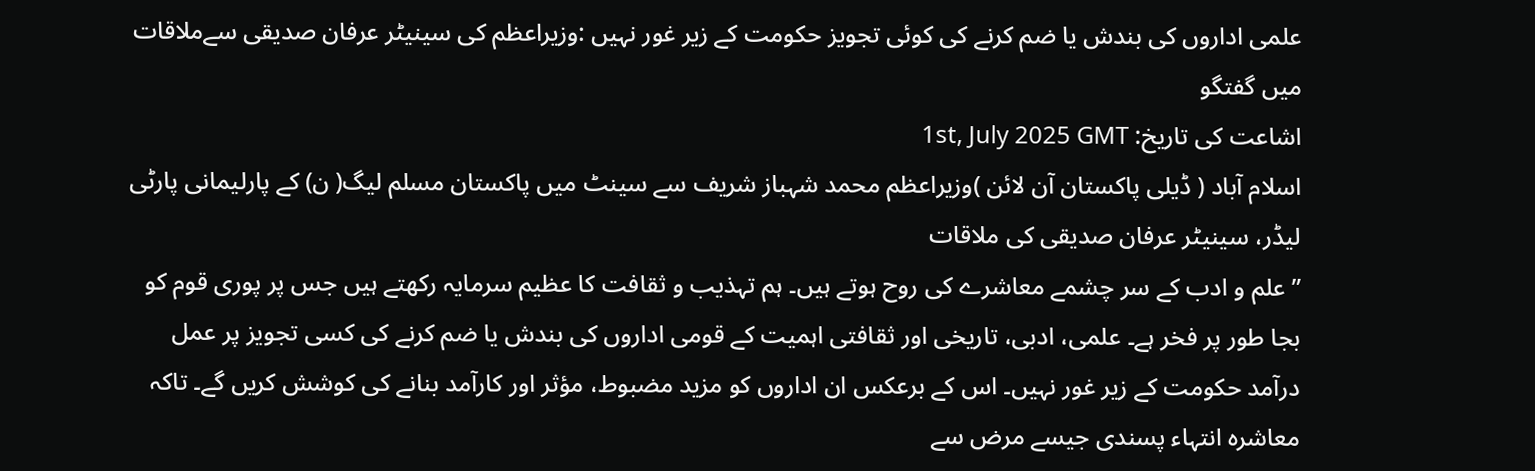علمی اداروں کی بندش یا ضم کرنے کی کوئی تجویز حکومت کے زیر غور نہیں :وزیراعظم کی سینیٹر عرفان صدیقی سےملاقات میں گفتگو
اشاعت کی تاریخ: 1st, July 2025 GMT
اسلام آباد ( ڈیلی پاکستان آن لائن )وزیراعظم محمد شہباز شریف سے سینٹ میں پاکستان مسلم لیگ( ن) کے پارلیمانی پارٹی لیڈر، سینیٹر عرفان صدیقی کی ملاقات
”علم و ادب کے سر چشمے معاشرے کی روح ہوتے ہیں۔ ہم تہذیب و ثقافت کا عظیم سرمایہ رکھتے ہیں جس پر پوری قوم کو بجا طور پر فخر ہے۔ علمی، ادبی، تاریخی اور ثقافتی اہمیت کے قومی اداروں کی بندش یا ضم کرنے کی کسی تجویز پر عمل درآمد حکومت کے زیر غور نہیں۔ اس کے برعکس ان اداروں کو مزید مضبوط، مؤثر اور کارآمد بنانے کی کوشش کریں گے۔ تاکہ معاشرہ انتہاء پسندی جیسے مرض سے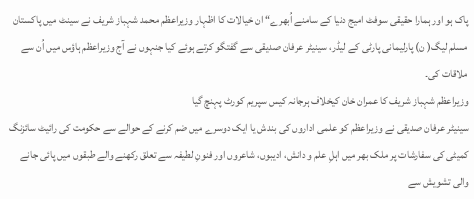پاک ہو اور ہمارا حقیقی سوفٹ امیج دنیا کے سامنے اُبھرے“ ان خیالات کا اظہار وزیراعظم محمد شہباز شریف نے سینٹ میں پاکستان مسلم لیگ( ن) پارلیمانی پارٹی کے لیڈر، سینیٹر عرفان صدیقی سے گفتگو کرتے ہوئے کیا جنہوں نے آج وزیراعظم ہاؤس میں اُن سے ملاقات کی۔
وزیراعظم شہباز شریف کا عمران خان کیخلاف ہرجانہ کیس سپریم کورٹ پہنچ گیا
سینیٹر عرفان صدیقی نے وزیراعظم کو علمی اداروں کی بندش یا ایک دوسرے میں ضم کرنے کے حوالے سے حکومت کی رائیٹ سائزنگ کمیٹی کی سفارشات پر ملک بھر میں اہلِ علم و دانش، ادیبوں، شاعروں اور فنونِ لطیفہ سے تعلق رکھنے والے طبقوں میں پائی جانے والی تشویش سے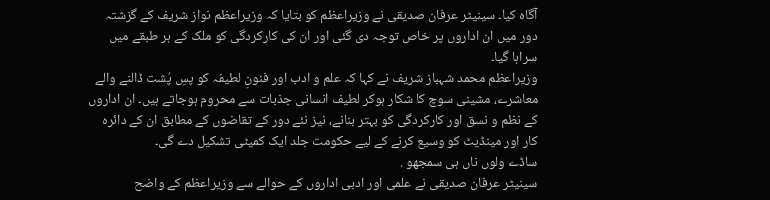آگاہ کیا۔ سینیٹر عرفان صدیقی نے وزیراعظم کو بتایا کہ وزیراعظم نواز شریف کے گزشتہ دور میں ان اداروں پر خاص توجہ دی گئی اور ان کی کارکردگی کو ملک کے ہر طبقے میں سراہا گیا۔
وزیراعظم محمد شہباز شریف نے کہا کہ علم و ادب اور فنونِ لطیفہ کو پسِ پُشت ڈالنے والے معاشرے، مشینی سوچ کا شکار ہوکر لطیف انسانی جذبات سے محروم ہوجاتے ہیں۔ ان اداروں کے نظم و نسق اور کارکردگی کو بہتر بنانے، نیز نئے دور کے تقاضوں کے مطابق ان کے دائرہ کار اور مینڈیٹ کو وسیع کرنے کے لیے حکومت جلد ایک کمیٹی تشکیل دے گی۔
ساڈے ولوں ناں ہی سمجھو .
سینیٹر عرفان صدیقی نے علمی اور ادبی اداروں کے حوالے سے وزیراعظم کے واضح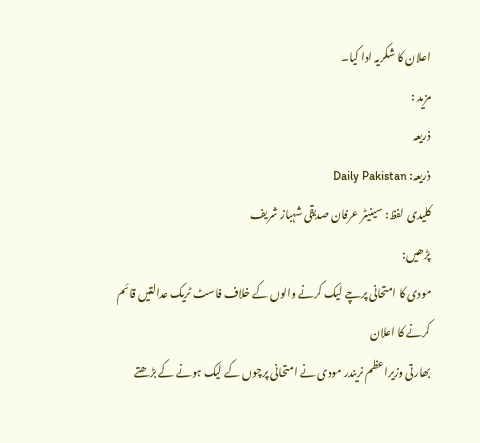اعلان کا شکریہ ادا کیا۔
مزید :
ذریعہ
ذریعہ: Daily Pakistan
کلیدی لفظ: سینیٹر عرفان صدیقی شہباز شریف
پڑھیں:
مودی کا امتحانی پرچے لیک کرنے والوں کے خلاف فاسٹ ٹریک عدالتیں قائم کرنے کا اعلان
بھارتی وزیراعظم نریندر مودی نے امتحانی پرچوں کے لیک ہونے کے بڑھتے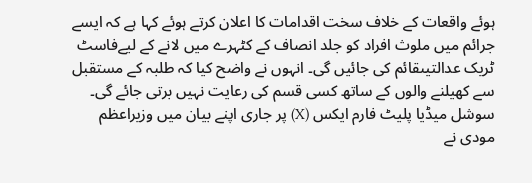ہوئے واقعات کے خلاف سخت اقدامات کا اعلان کرتے ہوئے کہا ہے کہ ایسے جرائم میں ملوث افراد کو جلد انصاف کے کٹہرے میں لانے کے لیےفاسٹ ٹریک عدالتیںقائم کی جائیں گی۔ انہوں نے واضح کیا کہ طلبہ کے مستقبل سے کھیلنے والوں کے ساتھ کسی قسم کی رعایت نہیں برتی جائے گی۔
سوشل میڈیا پلیٹ فارم ایکس (X) پر جاری اپنے بیان میں وزیراعظم مودی نے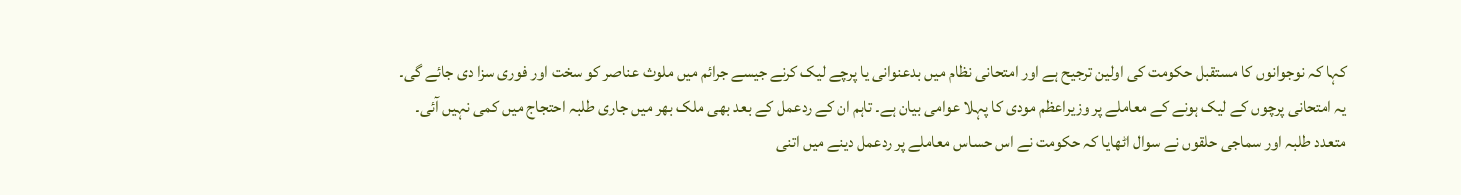کہا کہ نوجوانوں کا مستقبل حکومت کی اولین ترجیح ہے اور امتحانی نظام میں بدعنوانی یا پرچے لیک کرنے جیسے جرائم میں ملوث عناصر کو سخت اور فوری سزا دی جائے گی۔
یہ امتحانی پرچوں کے لیک ہونے کے معاملے پر وزیراعظم مودی کا پہلا عوامی بیان ہے۔ تاہم ان کے ردعمل کے بعد بھی ملک بھر میں جاری طلبہ احتجاج میں کمی نہیں آئی۔ متعدد طلبہ اور سماجی حلقوں نے سوال اٹھایا کہ حکومت نے اس حساس معاملے پر ردعمل دینے میں اتنی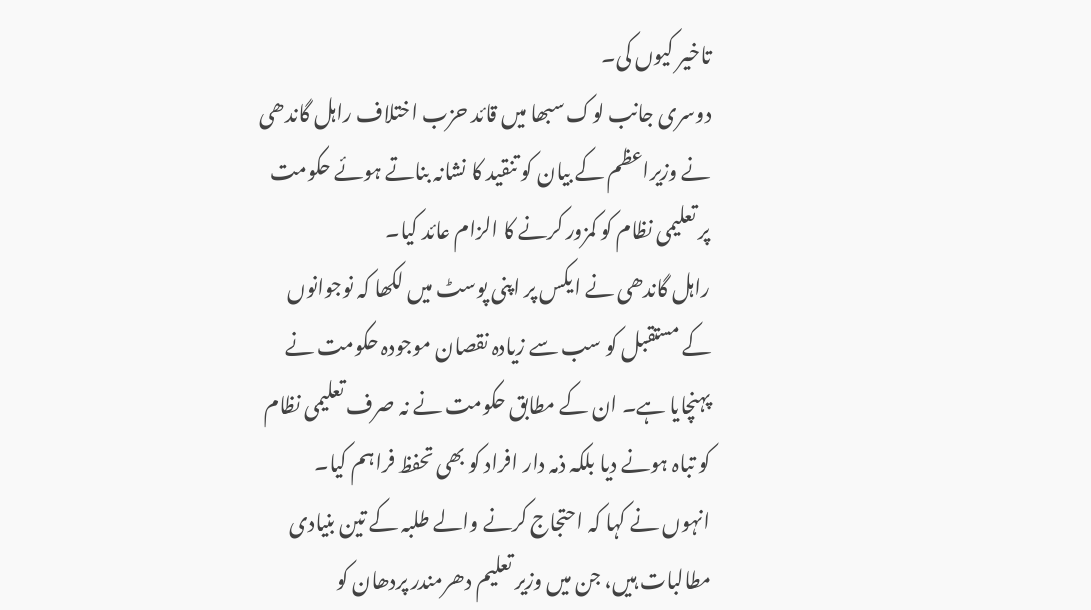تاخیر کیوں کی۔
دوسری جانب لوک سبھا میں قائد حزب اختلاف راہل گاندھی نے وزیراعظم کے بیان کو تنقید کا نشانہ بناتے ہوئے حکومت پر تعلیمی نظام کو کمزور کرنے کا الزام عائد کیا۔
راہل گاندھی نے ایکس پر اپنی پوسٹ میں لکھا کہ نوجوانوں کے مستقبل کو سب سے زیادہ نقصان موجودہ حکومت نے پہنچایا ہے۔ ان کے مطابق حکومت نے نہ صرف تعلیمی نظام کو تباہ ہونے دیا بلکہ ذمہ دار افراد کو بھی تحفظ فراہم کیا۔
انہوں نے کہا کہ احتجاج کرنے والے طلبہ کے تین بنیادی مطالبات ہیں، جن میں وزیر تعلیم دھرمندر پردھان کو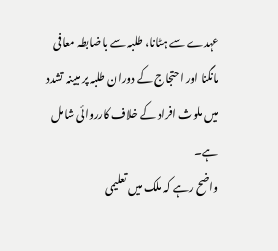عہدے سے ہٹانا، طلبہ سے باضابطہ معافی مانگنا اور احتجاج کے دوران طلبہ پر مبینہ تشدد میں ملوث افراد کے خلاف کارروائی شامل ہے۔
واضح رہے کہ ملک میں تعلیمی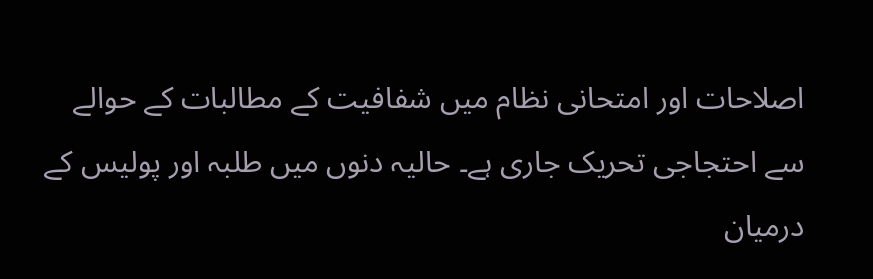اصلاحات اور امتحانی نظام میں شفافیت کے مطالبات کے حوالے سے احتجاجی تحریک جاری ہے۔ حالیہ دنوں میں طلبہ اور پولیس کے درمیان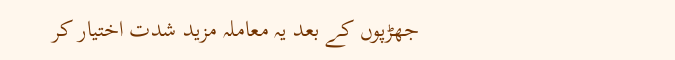جھڑپوں کے بعد یہ معاملہ مزید شدت اختیار کر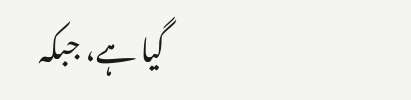گیا ہے، جبکہ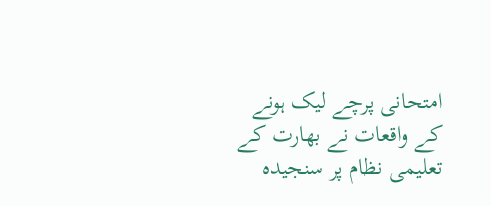امتحانی پرچے لیک ہونے کے واقعات نے بھارت کے تعلیمی نظام پر سنجیدہ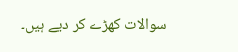سوالات کھڑے کر دیے ہیں۔